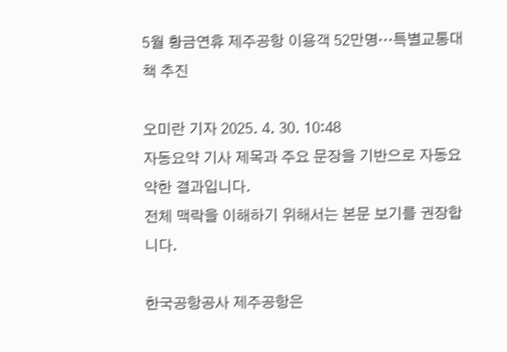5월 황금연휴 제주공항 이용객 52만명…특별교통대책 추진

오미란 기자 2025. 4. 30. 10:48
자동요약 기사 제목과 주요 문장을 기반으로 자동요약한 결과입니다.
전체 맥락을 이해하기 위해서는 본문 보기를 권장합니다.

한국공항공사 제주공항은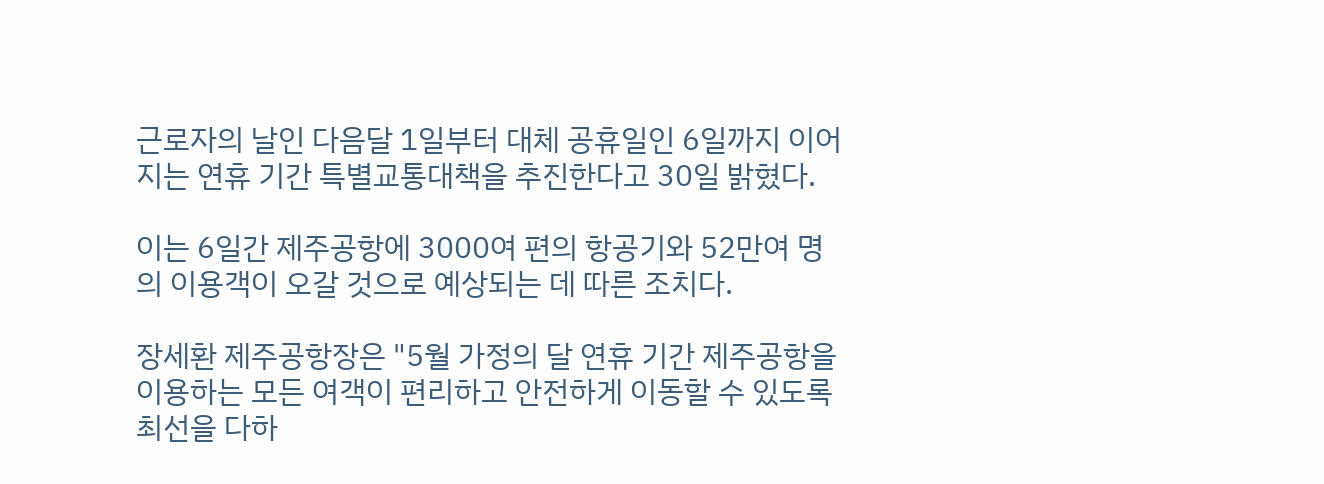근로자의 날인 다음달 1일부터 대체 공휴일인 6일까지 이어지는 연휴 기간 특별교통대책을 추진한다고 30일 밝혔다.

이는 6일간 제주공항에 3000여 편의 항공기와 52만여 명의 이용객이 오갈 것으로 예상되는 데 따른 조치다.

장세환 제주공항장은 "5월 가정의 달 연휴 기간 제주공항을 이용하는 모든 여객이 편리하고 안전하게 이동할 수 있도록 최선을 다하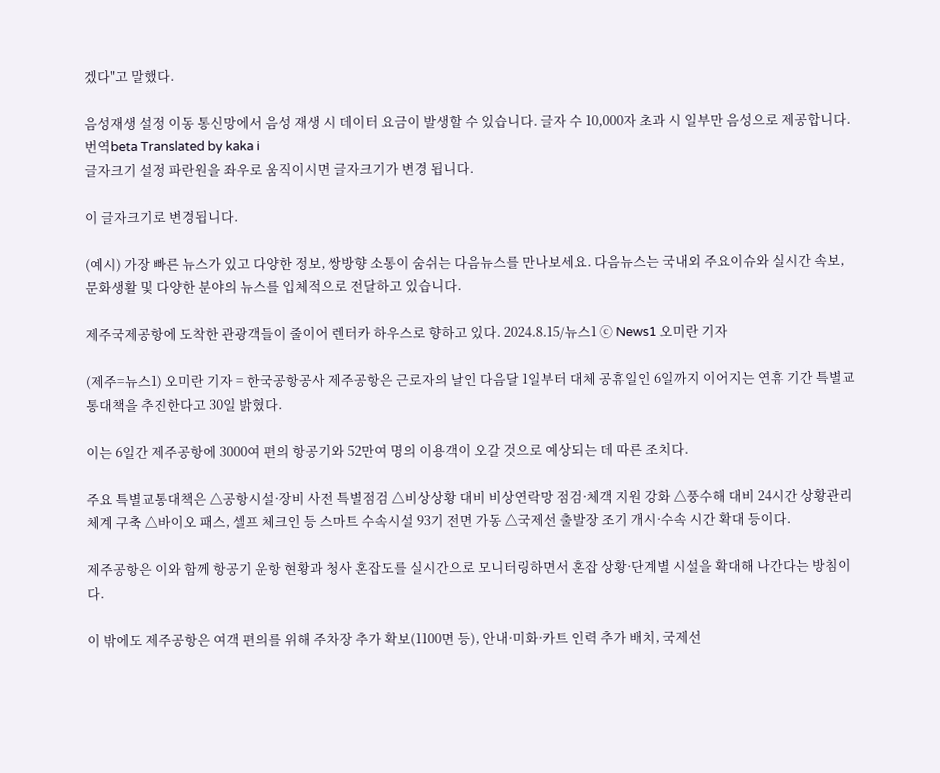겠다"고 말했다.

음성재생 설정 이동 통신망에서 음성 재생 시 데이터 요금이 발생할 수 있습니다. 글자 수 10,000자 초과 시 일부만 음성으로 제공합니다.
번역beta Translated by kaka i
글자크기 설정 파란원을 좌우로 움직이시면 글자크기가 변경 됩니다.

이 글자크기로 변경됩니다.

(예시) 가장 빠른 뉴스가 있고 다양한 정보, 쌍방향 소통이 숨쉬는 다음뉴스를 만나보세요. 다음뉴스는 국내외 주요이슈와 실시간 속보, 문화생활 및 다양한 분야의 뉴스를 입체적으로 전달하고 있습니다.

제주국제공항에 도착한 관광객들이 줄이어 렌터카 하우스로 향하고 있다. 2024.8.15/뉴스1 ⓒ News1 오미란 기자

(제주=뉴스1) 오미란 기자 = 한국공항공사 제주공항은 근로자의 날인 다음달 1일부터 대체 공휴일인 6일까지 이어지는 연휴 기간 특별교통대책을 추진한다고 30일 밝혔다.

이는 6일간 제주공항에 3000여 편의 항공기와 52만여 명의 이용객이 오갈 것으로 예상되는 데 따른 조치다.

주요 특별교통대책은 △공항시설·장비 사전 특별점검 △비상상황 대비 비상연락망 점검·체객 지원 강화 △풍수해 대비 24시간 상황관리체계 구축 △바이오 패스, 셀프 체크인 등 스마트 수속시설 93기 전면 가동 △국제선 출발장 조기 개시·수속 시간 확대 등이다.

제주공항은 이와 함께 항공기 운항 현황과 청사 혼잡도를 실시간으로 모니터링하면서 혼잡 상황·단계별 시설을 확대해 나간다는 방침이다.

이 밖에도 제주공항은 여객 편의를 위해 주차장 추가 확보(1100면 등), 안내·미화·카트 인력 추가 배치, 국제선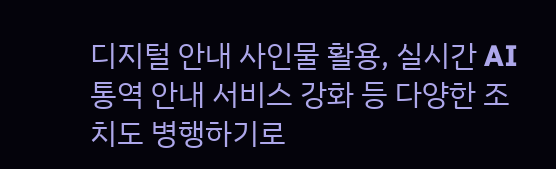디지털 안내 사인물 활용, 실시간 AI 통역 안내 서비스 강화 등 다양한 조치도 병행하기로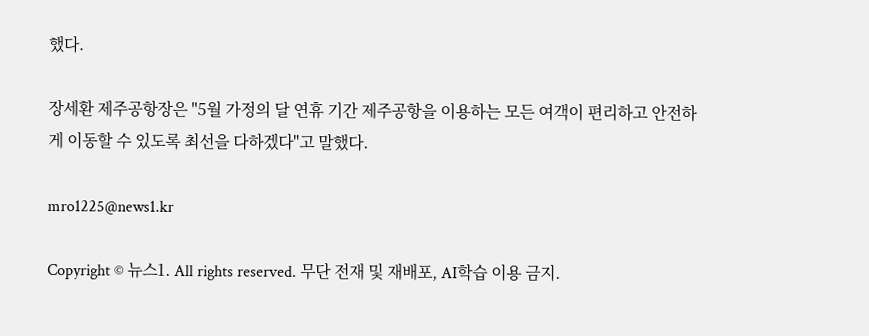했다.

장세환 제주공항장은 "5월 가정의 달 연휴 기간 제주공항을 이용하는 모든 여객이 편리하고 안전하게 이동할 수 있도록 최선을 다하겠다"고 말했다.

mro1225@news1.kr

Copyright © 뉴스1. All rights reserved. 무단 전재 및 재배포, AI학습 이용 금지.